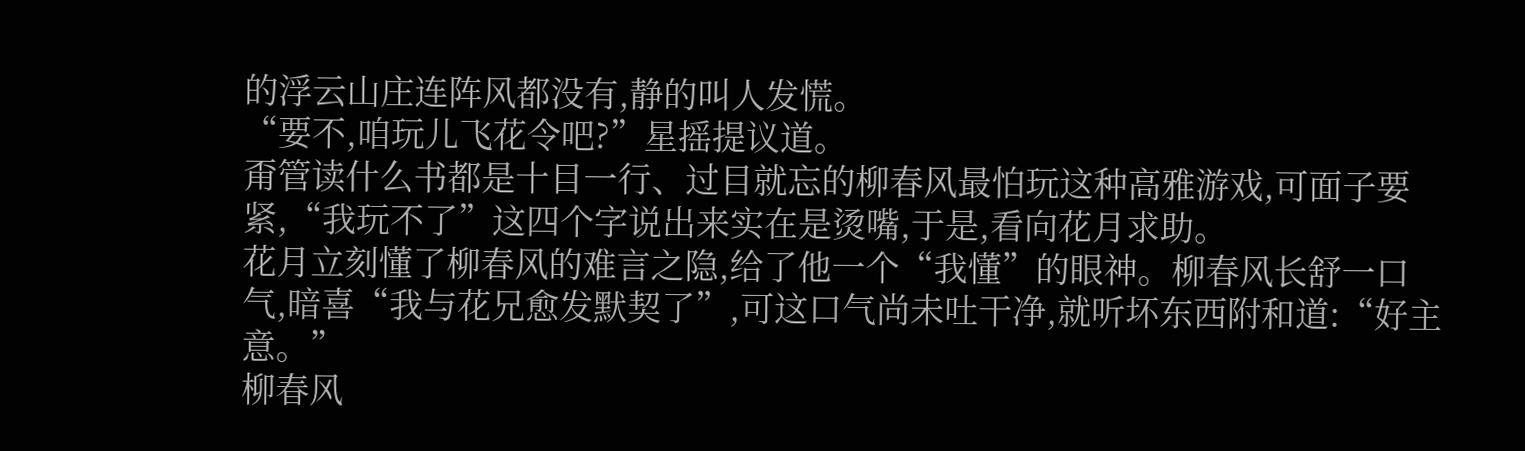的浮云山庄连阵风都没有,静的叫人发慌。
“要不,咱玩儿飞花令吧?”星摇提议道。
甭管读什么书都是十目一行、过目就忘的柳春风最怕玩这种高雅游戏,可面子要紧,“我玩不了”这四个字说出来实在是烫嘴,于是,看向花月求助。
花月立刻懂了柳春风的难言之隐,给了他一个“我懂”的眼神。柳春风长舒一口气,暗喜“我与花兄愈发默契了”,可这口气尚未吐干净,就听坏东西附和道:“好主意。”
柳春风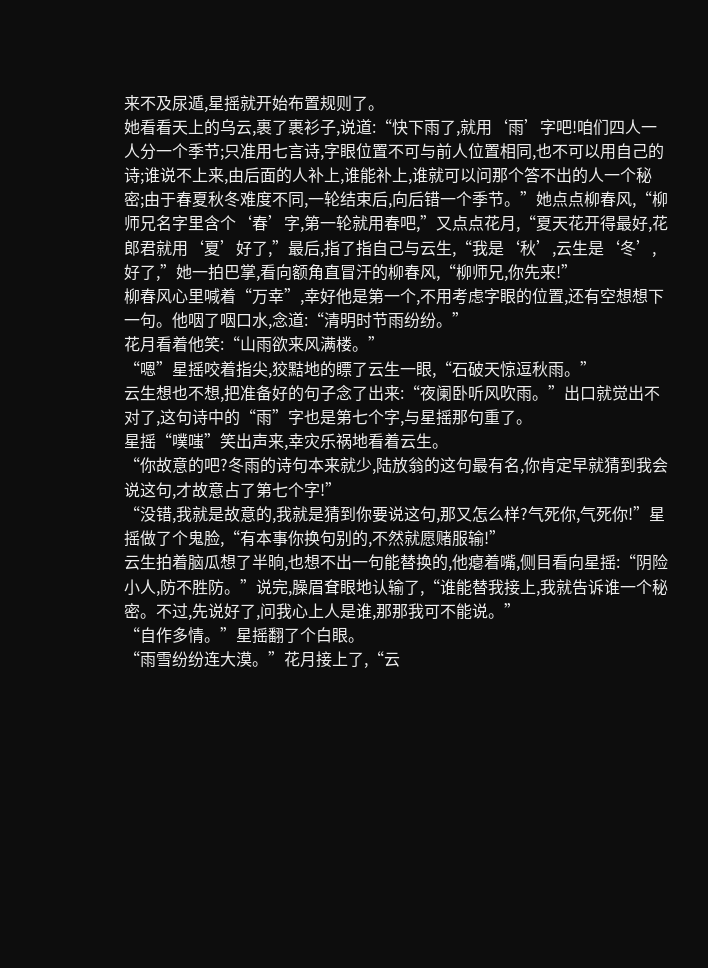来不及尿遁,星摇就开始布置规则了。
她看看天上的乌云,裹了裹衫子,说道:“快下雨了,就用‘雨’字吧!咱们四人一人分一个季节;只准用七言诗,字眼位置不可与前人位置相同,也不可以用自己的诗;谁说不上来,由后面的人补上,谁能补上,谁就可以问那个答不出的人一个秘密;由于春夏秋冬难度不同,一轮结束后,向后错一个季节。”她点点柳春风,“柳师兄名字里含个‘春’字,第一轮就用春吧,”又点点花月,“夏天花开得最好,花郎君就用‘夏’好了,”最后,指了指自己与云生,“我是‘秋’,云生是‘冬’,好了,”她一拍巴掌,看向额角直冒汗的柳春风,“柳师兄,你先来!”
柳春风心里喊着“万幸”,幸好他是第一个,不用考虑字眼的位置,还有空想想下一句。他咽了咽口水,念道:“清明时节雨纷纷。”
花月看着他笑:“山雨欲来风满楼。”
“嗯”星摇咬着指尖,狡黠地的瞟了云生一眼,“石破天惊逗秋雨。”
云生想也不想,把准备好的句子念了出来:“夜阑卧听风吹雨。”出口就觉出不对了,这句诗中的“雨”字也是第七个字,与星摇那句重了。
星摇“噗嗤”笑出声来,幸灾乐祸地看着云生。
“你故意的吧?冬雨的诗句本来就少,陆放翁的这句最有名,你肯定早就猜到我会说这句,才故意占了第七个字!”
“没错,我就是故意的,我就是猜到你要说这句,那又怎么样?气死你,气死你!”星摇做了个鬼脸,“有本事你换句别的,不然就愿赌服输!”
云生拍着脑瓜想了半晌,也想不出一句能替换的,他瘪着嘴,侧目看向星摇:“阴险小人,防不胜防。”说完,臊眉耷眼地认输了,“谁能替我接上,我就告诉谁一个秘密。不过,先说好了,问我心上人是谁,那那我可不能说。”
“自作多情。”星摇翻了个白眼。
“雨雪纷纷连大漠。”花月接上了,“云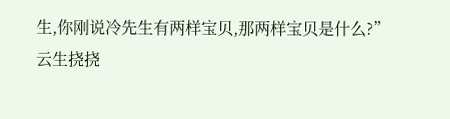生,你刚说冷先生有两样宝贝,那两样宝贝是什么?”
云生挠挠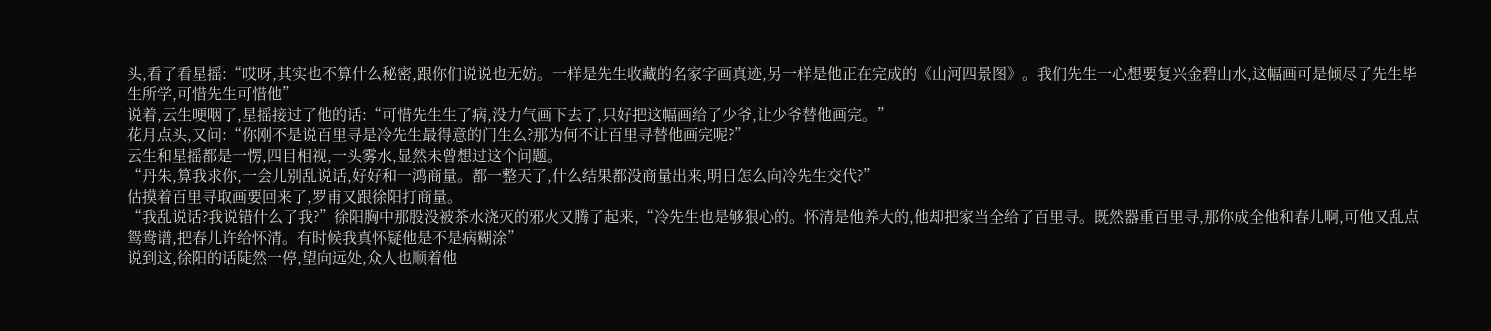头,看了看星摇:“哎呀,其实也不算什么秘密,跟你们说说也无妨。一样是先生收藏的名家字画真迹,另一样是他正在完成的《山河四景图》。我们先生一心想要复兴金碧山水,这幅画可是倾尽了先生毕生所学,可惜先生可惜他”
说着,云生哽咽了,星摇接过了他的话:“可惜先生生了病,没力气画下去了,只好把这幅画给了少爷,让少爷替他画完。”
花月点头,又问:“你刚不是说百里寻是冷先生最得意的门生么?那为何不让百里寻替他画完呢?”
云生和星摇都是一愣,四目相视,一头雾水,显然未曾想过这个问题。
“丹朱,算我求你,一会儿别乱说话,好好和一鸿商量。都一整天了,什么结果都没商量出来,明日怎么向冷先生交代?”
估摸着百里寻取画要回来了,罗甫又跟徐阳打商量。
“我乱说话?我说错什么了我?”徐阳胸中那股没被茶水浇灭的邪火又腾了起来,“冷先生也是够狠心的。怀清是他养大的,他却把家当全给了百里寻。既然器重百里寻,那你成全他和春儿啊,可他又乱点鸳鸯谱,把春儿许给怀清。有时候我真怀疑他是不是病糊涂”
说到这,徐阳的话陡然一停,望向远处,众人也顺着他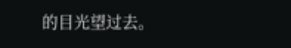的目光望过去。